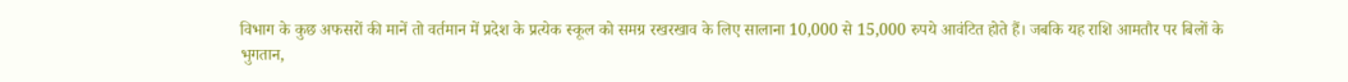विभाग के कुछ अफसरों की मानें तो वर्तमान में प्रदेश के प्रत्येक स्कूल को समग्र रखरखाव के लिए सालाना 10,000 से 15,000 रुपये आवंटित होते हैं। जबकि यह राशि आमतौर पर बिलों के भुगतान,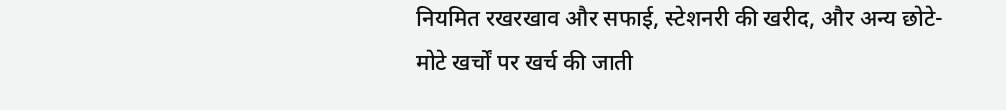नियमित रखरखाव और सफाई, स्टेशनरी की खरीद, और अन्य छोटे-मोटे खर्चों पर खर्च की जाती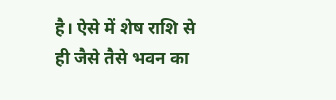है। ऐसे में शेष राशि से ही जैसे तैसे भवन का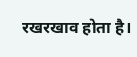रखरखाव होता है।